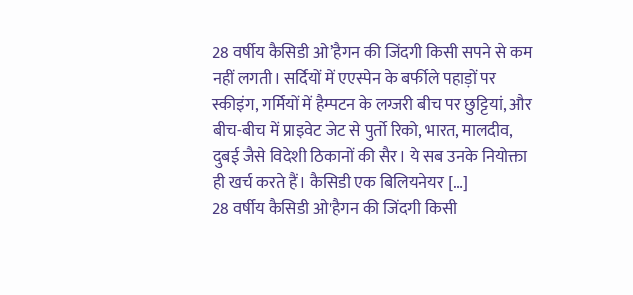28 वर्षीय कैसिडी ओ’हैगन की जिंदगी किसी सपने से कम नहीं लगती। सर्दियों में एएस्पेन के बर्फीले पहाड़ों पर स्कीइंग, गर्मियों में हैम्पटन के लग्जरी बीच पर छुट्टियां, और बीच-बीच में प्राइवेट जेट से पुर्तो रिको, भारत, मालदीव, दुबई जैसे विदेशी ठिकानों की सैर। ये सब उनके नियोक्ता ही खर्च करते हैं। कैसिडी एक बिलियनेयर […]
28 वर्षीय कैसिडी ओ'हैगन की जिंदगी किसी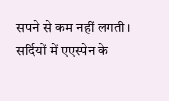सपने से कम नहीं लगती। सर्दियों में एएस्पेन के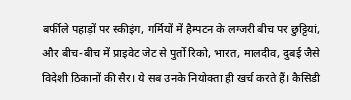बर्फीले पहाड़ों पर स्कीइंग, गर्मियों में हैम्पटन के लग्जरी बीच पर छुट्टियां, और बीच-बीच में प्राइवेट जेट से पुर्तो रिको, भारत, मालदीव, दुबई जैसे विदेशी ठिकानों की सैर। ये सब उनके नियोक्ता ही खर्च करते हैं। कैसिडी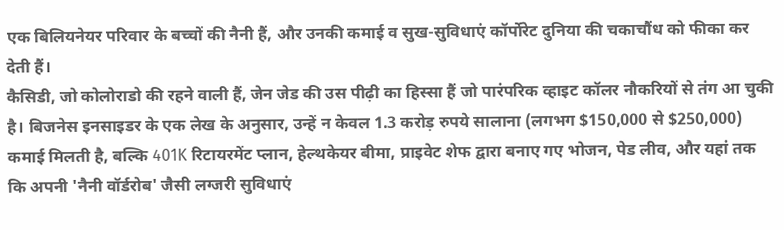एक बिलियनेयर परिवार के बच्चों की नैनी हैं, और उनकी कमाई व सुख-सुविधाएं कॉर्पोरेट दुनिया की चकाचौंध को फीका कर देती हैं।
कैसिडी, जो कोलोराडो की रहने वाली हैं, जेन जेड की उस पीढ़ी का हिस्सा हैं जो पारंपरिक व्हाइट कॉलर नौकरियों से तंग आ चुकी है। बिजनेस इनसाइडर के एक लेख के अनुसार, उन्हें न केवल 1.3 करोड़ रुपये सालाना (लगभग $150,000 से $250,000) कमाई मिलती है, बल्कि 401K रिटायरमेंट प्लान, हेल्थकेयर बीमा, प्राइवेट शेफ द्वारा बनाए गए भोजन, पेड लीव, और यहां तक कि अपनी 'नैनी वॉर्डरोब' जैसी लग्जरी सुविधाएं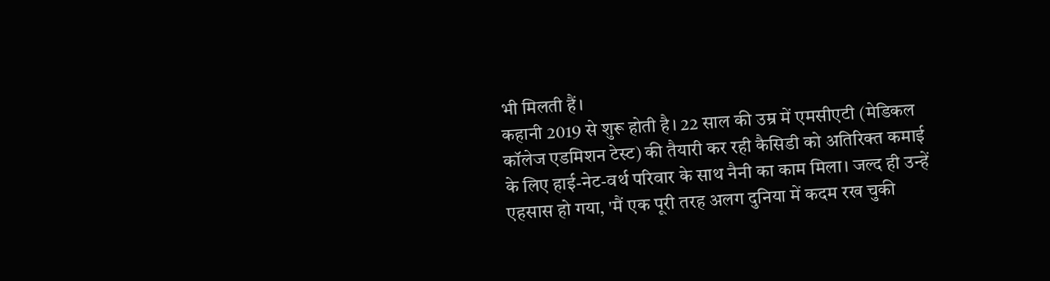भी मिलती हैं।
कहानी 2019 से शुरू होती है। 22 साल की उम्र में एमसीएटी (मेडिकल कॉलेज एडमिशन टेस्ट) की तैयारी कर रही कैसिडी को अतिरिक्त कमाई के लिए हाई-नेट-वर्थ परिवार के साथ नैनी का काम मिला। जल्द ही उन्हें एहसास हो गया, 'मैं एक पूरी तरह अलग दुनिया में कदम रख चुकी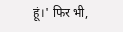हूं।' फिर भी,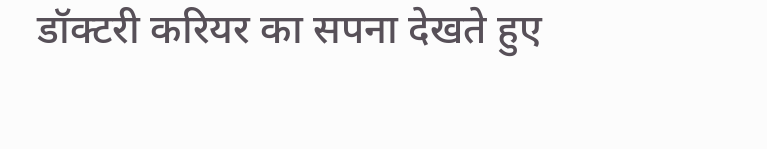डॉक्टरी करियर का सपना देखते हुए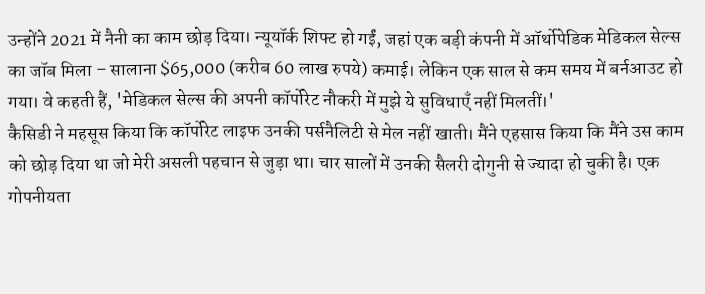उन्होंने 2021 में नैनी का काम छोड़ दिया। न्यूयॉर्क शिफ्ट हो गईं, जहां एक बड़ी कंपनी में ऑर्थोपेडिक मेडिकल सेल्स का जॉब मिला – सालाना $65,000 (करीब 60 लाख रुपये) कमाई। लेकिन एक साल से कम समय में बर्नआउट हो गया। वे कहती हैं, 'मेडिकल सेल्स की अपनी कॉर्पोरेट नौकरी में मुझे ये सुविधाएँ नहीं मिलतीं।'
कैसिडी ने महसूस किया कि कॉर्पोरेट लाइफ उनकी पर्सनैलिटी से मेल नहीं खाती। मैंने एहसास किया कि मैंने उस काम को छोड़ दिया था जो मेरी असली पहचान से जुड़ा था। चार सालों में उनकी सैलरी दोगुनी से ज्यादा हो चुकी है। एक गोपनीयता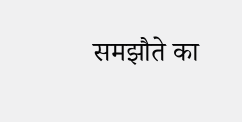समझौते का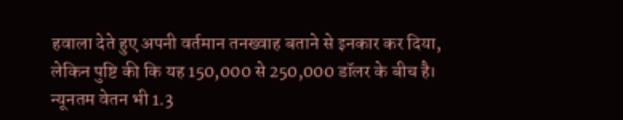हवाला देते हुए अपनी वर्तमान तनख्वाह बताने से इनकार कर दिया, लेकिन पुष्टि की कि यह 150,000 से 250,000 डॉलर के बीच है। न्यूनतम वेतन भी 1.3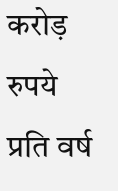करोड़ रुपये प्रति वर्ष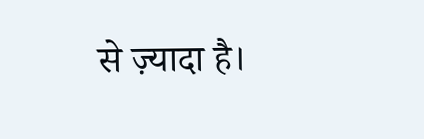से ज़्यादा है।